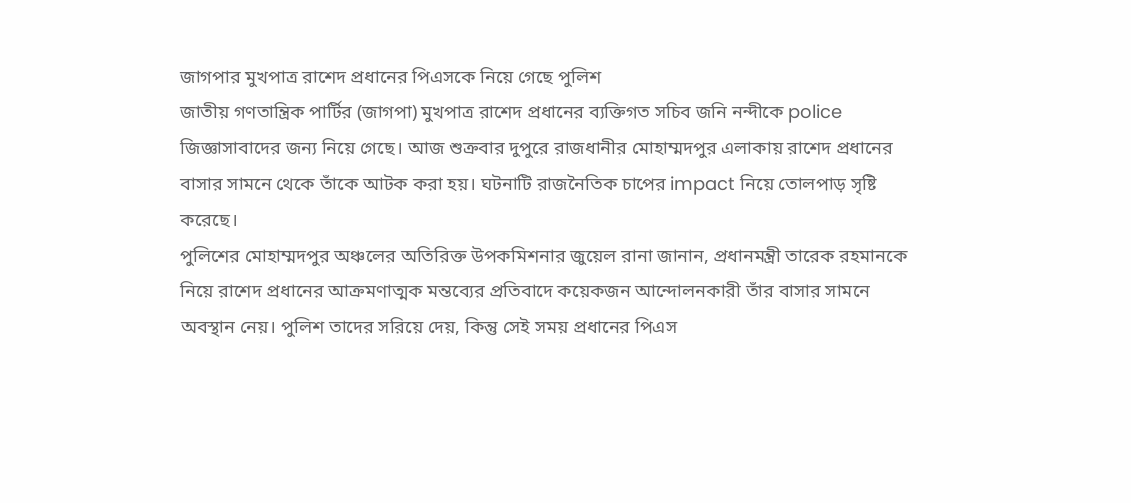জাগপার মুখপাত্র রাশেদ প্রধানের পিএসকে নিয়ে গেছে পুলিশ
জাতীয় গণতান্ত্রিক পার্টির (জাগপা) মুখপাত্র রাশেদ প্রধানের ব্যক্তিগত সচিব জনি নন্দীকে police জিজ্ঞাসাবাদের জন্য নিয়ে গেছে। আজ শুক্রবার দুপুরে রাজধানীর মোহাম্মদপুর এলাকায় রাশেদ প্রধানের বাসার সামনে থেকে তাঁকে আটক করা হয়। ঘটনাটি রাজনৈতিক চাপের impact নিয়ে তোলপাড় সৃষ্টি করেছে।
পুলিশের মোহাম্মদপুর অঞ্চলের অতিরিক্ত উপকমিশনার জুয়েল রানা জানান, প্রধানমন্ত্রী তারেক রহমানকে নিয়ে রাশেদ প্রধানের আক্রমণাত্মক মন্তব্যের প্রতিবাদে কয়েকজন আন্দোলনকারী তাঁর বাসার সামনে অবস্থান নেয়। পুলিশ তাদের সরিয়ে দেয়, কিন্তু সেই সময় প্রধানের পিএস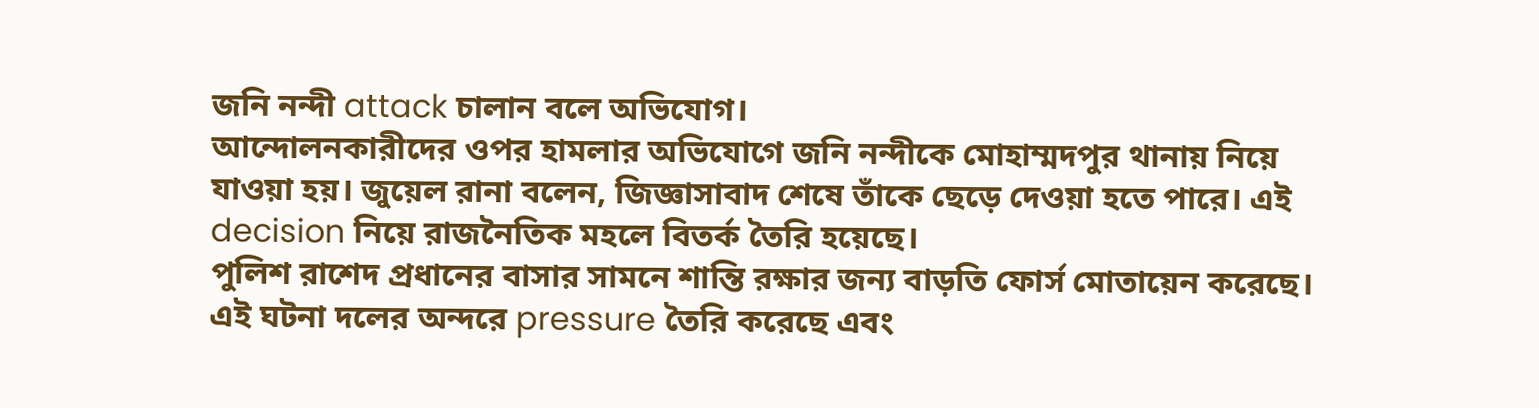জনি নন্দী attack চালান বলে অভিযোগ।
আন্দোলনকারীদের ওপর হামলার অভিযোগে জনি নন্দীকে মোহাম্মদপুর থানায় নিয়ে যাওয়া হয়। জুয়েল রানা বলেন, জিজ্ঞাসাবাদ শেষে তাঁকে ছেড়ে দেওয়া হতে পারে। এই decision নিয়ে রাজনৈতিক মহলে বিতর্ক তৈরি হয়েছে।
পুলিশ রাশেদ প্রধানের বাসার সামনে শান্তি রক্ষার জন্য বাড়তি ফোর্স মোতায়েন করেছে। এই ঘটনা দলের অন্দরে pressure তৈরি করেছে এবং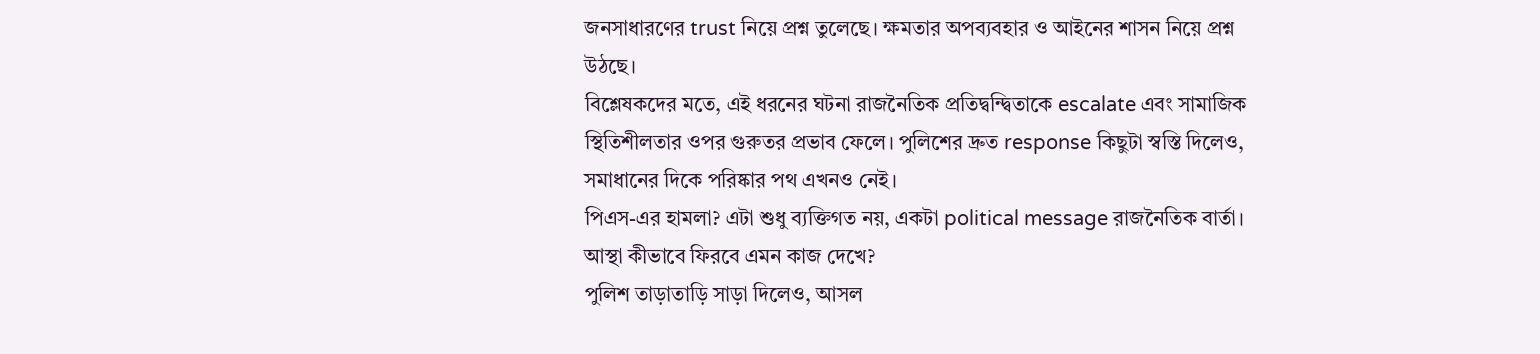জনসাধারণের trust নিয়ে প্রশ্ন তুলেছে। ক্ষমতার অপব্যবহার ও আইনের শাসন নিয়ে প্রশ্ন উঠছে।
বিশ্লেষকদের মতে, এই ধরনের ঘটনা রাজনৈতিক প্রতিদ্বন্দ্বিতাকে escalate এবং সামাজিক স্থিতিশীলতার ওপর গুরুতর প্রভাব ফেলে। পুলিশের দ্রুত response কিছুটা স্বস্তি দিলেও, সমাধানের দিকে পরিষ্কার পথ এখনও নেই।
পিএস-এর হামলা? এটা শুধু ব্যক্তিগত নয়, একটা political message রাজনৈতিক বার্তা। আস্থা কীভাবে ফিরবে এমন কাজ দেখে?
পুলিশ তাড়াতাড়ি সাড়া দিলেও, আসল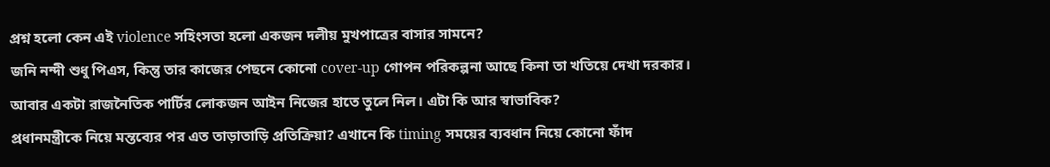প্রশ্ন হলো কেন এই violence সহিংসতা হলো একজন দলীয় মুখপাত্রের বাসার সামনে?
জনি নন্দী শুধু পিএস, কিন্তু তার কাজের পেছনে কোনো cover-up গোপন পরিকল্পনা আছে কিনা তা খতিয়ে দেখা দরকার।
আবার একটা রাজনৈতিক পার্টির লোকজন আইন নিজের হাতে তুলে নিল। এটা কি আর স্বাভাবিক?
প্রধানমন্ত্রীকে নিয়ে মন্তব্যের পর এত তাড়াতাড়ি প্রতিক্রিয়া? এখানে কি timing সময়ের ব্যবধান নিয়ে কোনো ফাঁদ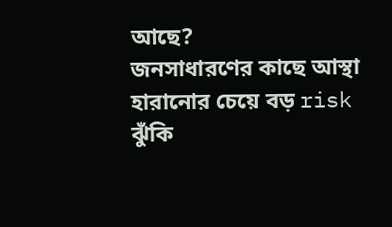আছে?
জনসাধারণের কাছে আস্থা হারানোর চেয়ে বড় risk ঝুঁকি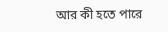আর কী হতে পারে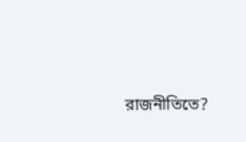রাজনীতিতে?